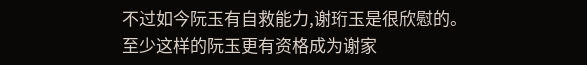不过如今阮玉有自救能力,谢珩玉是很欣慰的。
至少这样的阮玉更有资格成为谢家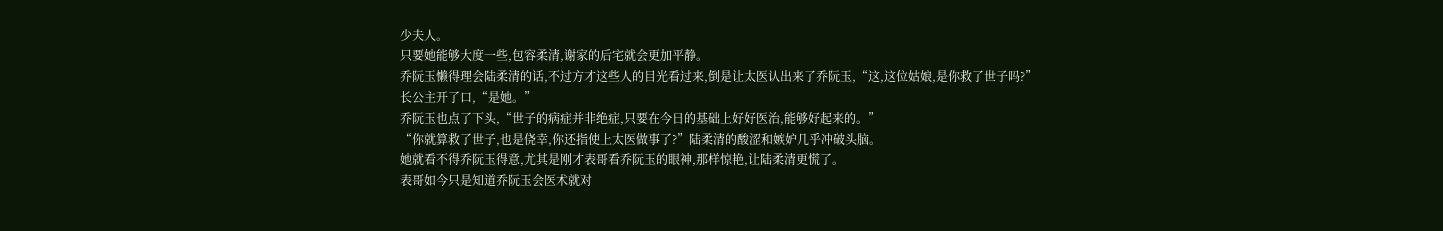少夫人。
只要她能够大度一些,包容柔清,谢家的后宅就会更加平静。
乔阮玉懒得理会陆柔清的话,不过方才这些人的目光看过来,倒是让太医认出来了乔阮玉,“这,这位姑娘,是你救了世子吗?”
长公主开了口,“是她。”
乔阮玉也点了下头,“世子的病症并非绝症,只要在今日的基础上好好医治,能够好起来的。”
“你就算救了世子,也是侥幸,你还指使上太医做事了?”陆柔清的酸涩和嫉妒几乎冲破头脑。
她就看不得乔阮玉得意,尤其是刚才表哥看乔阮玉的眼神,那样惊艳,让陆柔清更慌了。
表哥如今只是知道乔阮玉会医术就对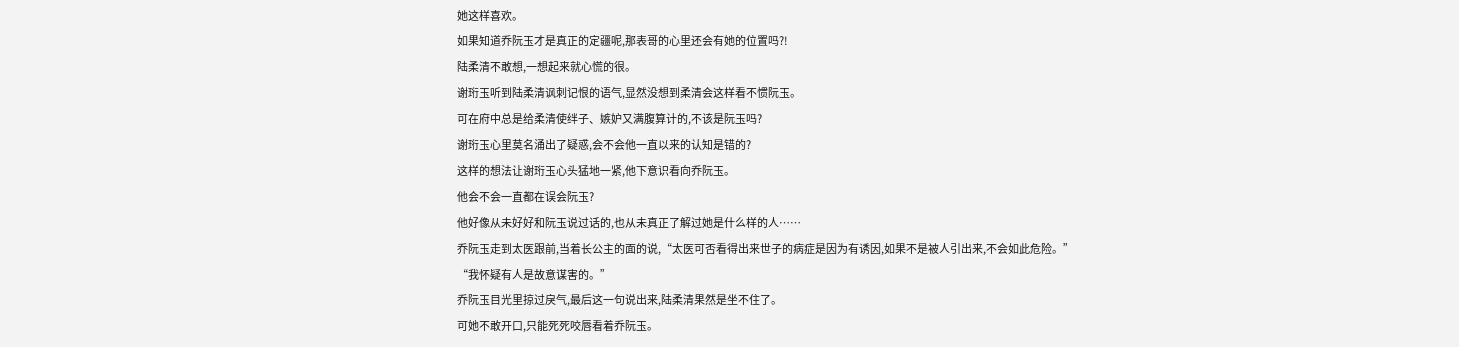她这样喜欢。
如果知道乔阮玉才是真正的定疆呢,那表哥的心里还会有她的位置吗?!
陆柔清不敢想,一想起来就心慌的很。
谢珩玉听到陆柔清讽刺记恨的语气,显然没想到柔清会这样看不惯阮玉。
可在府中总是给柔清使绊子、嫉妒又满腹算计的,不该是阮玉吗?
谢珩玉心里莫名涌出了疑惑,会不会他一直以来的认知是错的?
这样的想法让谢珩玉心头猛地一紧,他下意识看向乔阮玉。
他会不会一直都在误会阮玉?
他好像从未好好和阮玉说过话的,也从未真正了解过她是什么样的人……
乔阮玉走到太医跟前,当着长公主的面的说,“太医可否看得出来世子的病症是因为有诱因,如果不是被人引出来,不会如此危险。”
“我怀疑有人是故意谋害的。”
乔阮玉目光里掠过戾气,最后这一句说出来,陆柔清果然是坐不住了。
可她不敢开口,只能死死咬唇看着乔阮玉。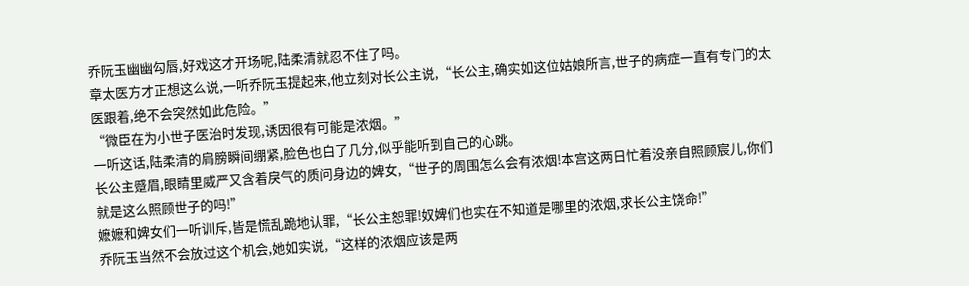乔阮玉幽幽勾唇,好戏这才开场呢,陆柔清就忍不住了吗。
章太医方才正想这么说,一听乔阮玉提起来,他立刻对长公主说,“长公主,确实如这位姑娘所言,世子的病症一直有专门的太医跟着,绝不会突然如此危险。”
“微臣在为小世子医治时发现,诱因很有可能是浓烟。”
一听这话,陆柔清的肩膀瞬间绷紧,脸色也白了几分,似乎能听到自己的心跳。
长公主蹙眉,眼睛里威严又含着戾气的质问身边的婢女,“世子的周围怎么会有浓烟!本宫这两日忙着没亲自照顾宸儿,你们就是这么照顾世子的吗!”
嬷嬷和婢女们一听训斥,皆是慌乱跪地认罪,“长公主恕罪!奴婢们也实在不知道是哪里的浓烟,求长公主饶命!”
乔阮玉当然不会放过这个机会,她如实说,“这样的浓烟应该是两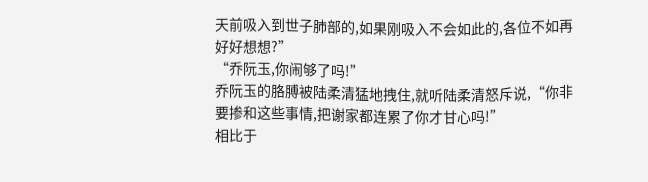天前吸入到世子肺部的,如果刚吸入不会如此的,各位不如再好好想想?”
“乔阮玉,你闹够了吗!”
乔阮玉的胳膊被陆柔清猛地拽住,就听陆柔清怒斥说,“你非要掺和这些事情,把谢家都连累了你才甘心吗!”
相比于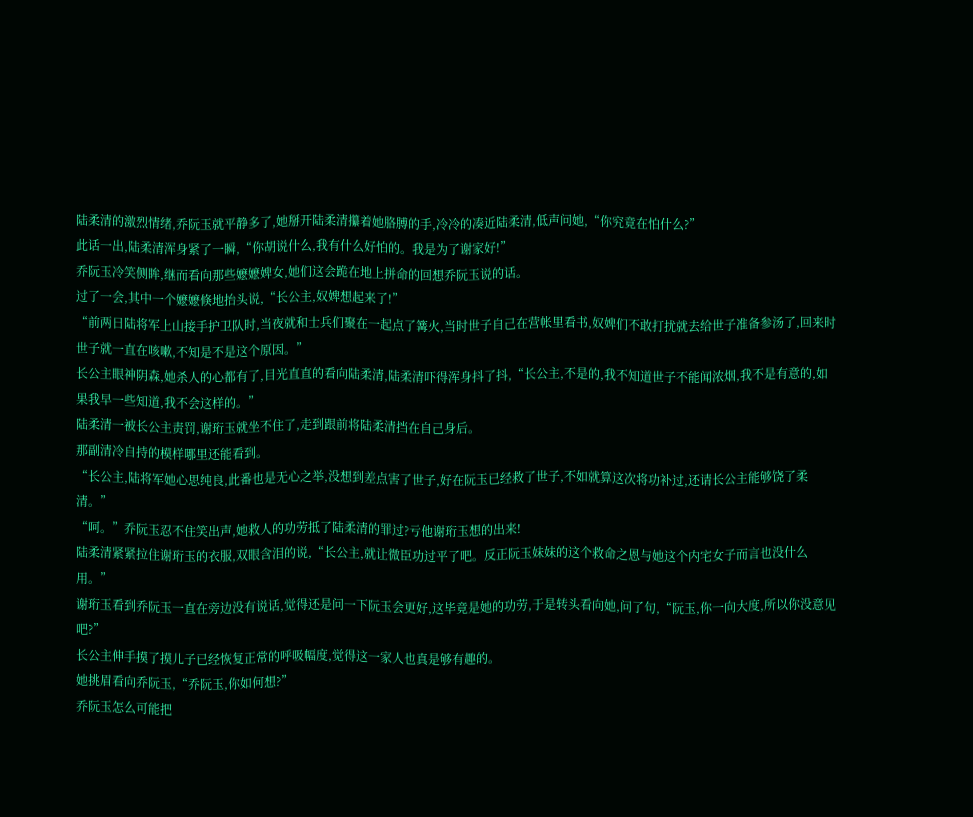陆柔清的激烈情绪,乔阮玉就平静多了,她掰开陆柔清攥着她胳膊的手,冷冷的凑近陆柔清,低声问她,“你究竟在怕什么?”
此话一出,陆柔清浑身紧了一瞬,“你胡说什么,我有什么好怕的。我是为了谢家好!”
乔阮玉冷笑侧眸,继而看向那些嬷嬷婢女,她们这会跪在地上拼命的回想乔阮玉说的话。
过了一会,其中一个嬷嬷倏地抬头说,“长公主,奴婢想起来了!”
“前两日陆将军上山接手护卫队时,当夜就和士兵们聚在一起点了篝火,当时世子自己在营帐里看书,奴婢们不敢打扰就去给世子准备参汤了,回来时世子就一直在咳嗽,不知是不是这个原因。”
长公主眼神阴森,她杀人的心都有了,目光直直的看向陆柔清,陆柔清吓得浑身抖了抖,“长公主,不是的,我不知道世子不能闻浓烟,我不是有意的,如果我早一些知道,我不会这样的。”
陆柔清一被长公主责罚,谢珩玉就坐不住了,走到跟前将陆柔清挡在自己身后。
那副清冷自持的模样哪里还能看到。
“长公主,陆将军她心思纯良,此番也是无心之举,没想到差点害了世子,好在阮玉已经救了世子,不如就算这次将功补过,还请长公主能够饶了柔清。”
“呵。”乔阮玉忍不住笑出声,她救人的功劳抵了陆柔清的罪过?亏他谢珩玉想的出来!
陆柔清紧紧拉住谢珩玉的衣服,双眼含泪的说,“长公主,就让微臣功过平了吧。反正阮玉妹妹的这个救命之恩与她这个内宅女子而言也没什么用。”
谢珩玉看到乔阮玉一直在旁边没有说话,觉得还是问一下阮玉会更好,这毕竟是她的功劳,于是转头看向她,问了句,“阮玉,你一向大度,所以你没意见吧?”
长公主伸手摸了摸儿子已经恢复正常的呼吸幅度,觉得这一家人也真是够有趣的。
她挑眉看向乔阮玉,“乔阮玉,你如何想?”
乔阮玉怎么可能把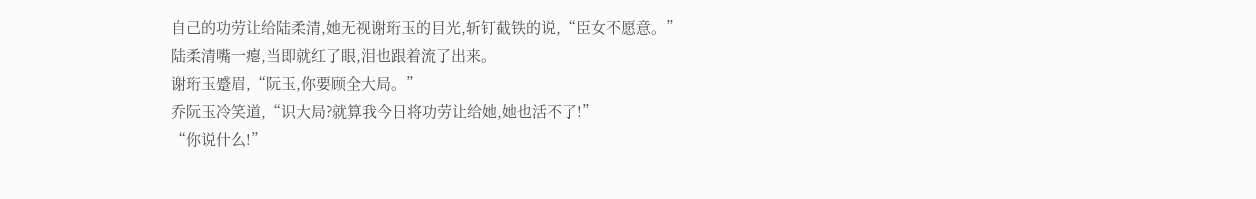自己的功劳让给陆柔清,她无视谢珩玉的目光,斩钉截铁的说,“臣女不愿意。”
陆柔清嘴一瘪,当即就红了眼,泪也跟着流了出来。
谢珩玉蹙眉,“阮玉,你要顾全大局。”
乔阮玉冷笑道,“识大局?就算我今日将功劳让给她,她也活不了!”
“你说什么!”